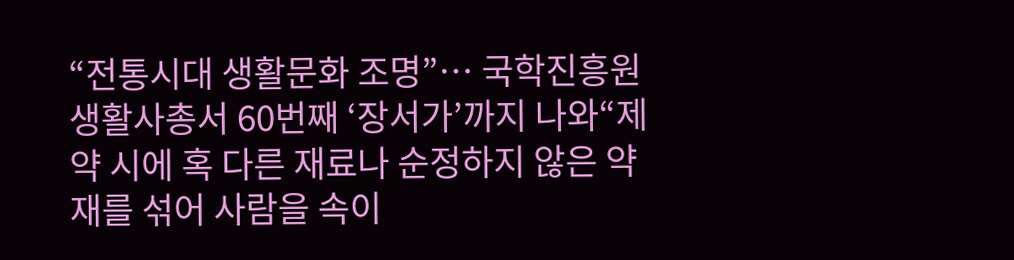“전통시대 생활문화 조명”… 국학진흥원 생활사총서 60번째 ‘장서가’까지 나와“제약 시에 혹 다른 재료나 순정하지 않은 약재를 섞어 사람을 속이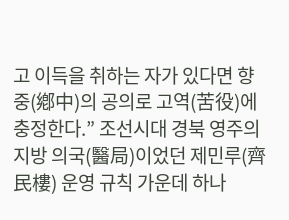고 이득을 취하는 자가 있다면 향중(鄕中)의 공의로 고역(苦役)에 충정한다.” 조선시대 경북 영주의 지방 의국(醫局)이었던 제민루(齊民樓) 운영 규칙 가운데 하나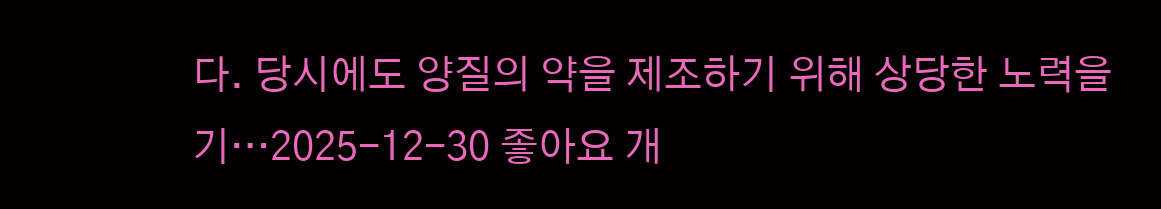다. 당시에도 양질의 약을 제조하기 위해 상당한 노력을 기…2025-12-30 좋아요 개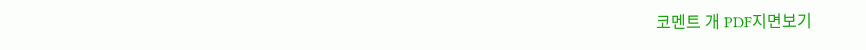코멘트 개 PDF지면보기